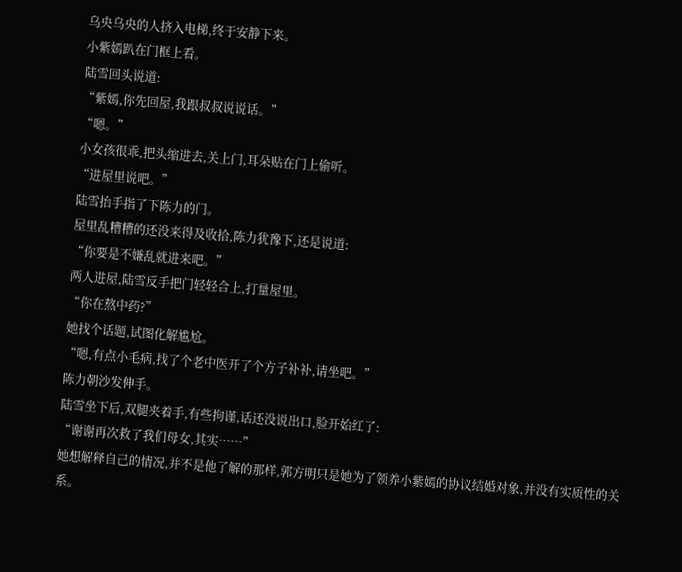乌央乌央的人挤入电梯,终于安静下来。
小紫嫣趴在门框上看。
陆雪回头说道:
“紫嫣,你先回屋,我跟叔叔说说话。”
“嗯。”
小女孩很乖,把头缩进去,关上门,耳朵贴在门上偷听。
“进屋里说吧。”
陆雪抬手指了下陈力的门。
屋里乱糟糟的还没来得及收拾,陈力犹豫下,还是说道:
“你要是不嫌乱就进来吧。”
两人进屋,陆雪反手把门轻轻合上,打量屋里。
“你在熬中药?”
她找个话题,试图化解尴尬。
“嗯,有点小毛病,找了个老中医开了个方子补补,请坐吧。”
陈力朝沙发伸手。
陆雪坐下后,双腿夹着手,有些拘谨,话还没说出口,脸开始红了:
“谢谢再次救了我们母女,其实……”
她想解释自己的情况,并不是他了解的那样,郭方明只是她为了领养小紫嫣的协议结婚对象,并没有实质性的关系。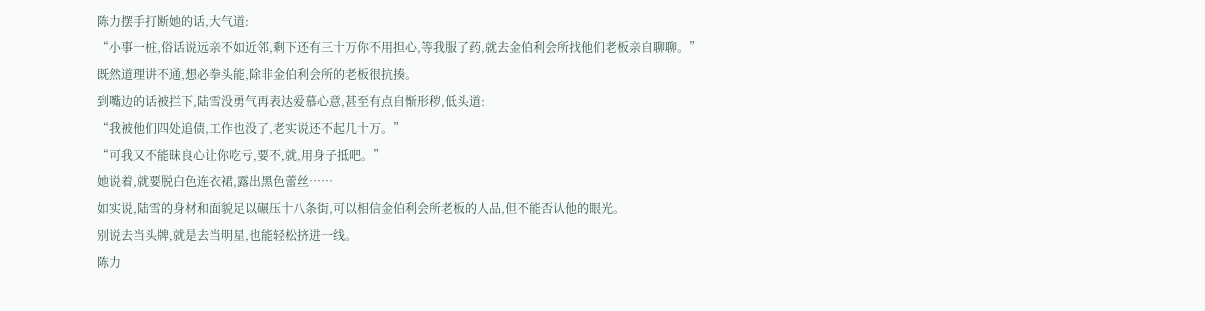陈力摆手打断她的话,大气道:
“小事一桩,俗话说远亲不如近邻,剩下还有三十万你不用担心,等我服了药,就去金伯利会所找他们老板亲自聊聊。”
既然道理讲不通,想必拳头能,除非金伯利会所的老板很抗揍。
到嘴边的话被拦下,陆雪没勇气再表达爱慕心意,甚至有点自惭形秽,低头道:
“我被他们四处追债,工作也没了,老实说还不起几十万。”
“可我又不能昧良心让你吃亏,要不,就,用身子抵吧。”
她说着,就要脱白色连衣裙,露出黑色蕾丝……
如实说,陆雪的身材和面貌足以碾压十八条街,可以相信金伯利会所老板的人品,但不能否认他的眼光。
别说去当头牌,就是去当明星,也能轻松挤进一线。
陈力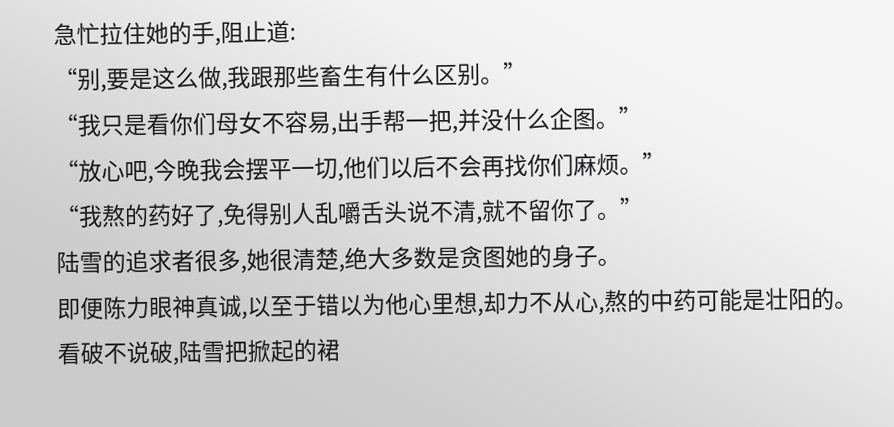急忙拉住她的手,阻止道:
“别,要是这么做,我跟那些畜生有什么区别。”
“我只是看你们母女不容易,出手帮一把,并没什么企图。”
“放心吧,今晚我会摆平一切,他们以后不会再找你们麻烦。”
“我熬的药好了,免得别人乱嚼舌头说不清,就不留你了。”
陆雪的追求者很多,她很清楚,绝大多数是贪图她的身子。
即便陈力眼神真诚,以至于错以为他心里想,却力不从心,熬的中药可能是壮阳的。
看破不说破,陆雪把掀起的裙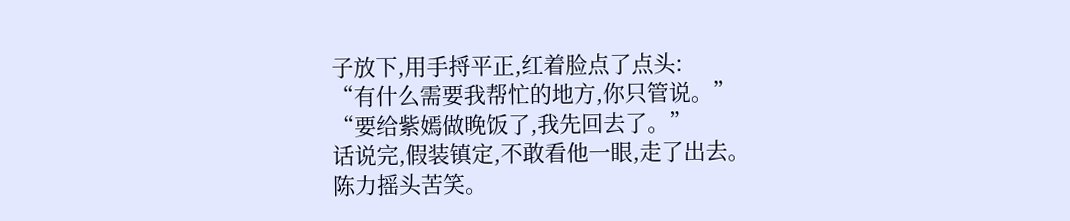子放下,用手捋平正,红着脸点了点头:
“有什么需要我帮忙的地方,你只管说。”
“要给紫嫣做晚饭了,我先回去了。”
话说完,假装镇定,不敢看他一眼,走了出去。
陈力摇头苦笑。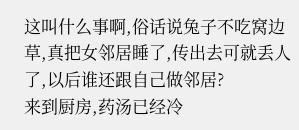这叫什么事啊,俗话说兔子不吃窝边草,真把女邻居睡了,传出去可就丢人了,以后谁还跟自己做邻居?
来到厨房,药汤已经冷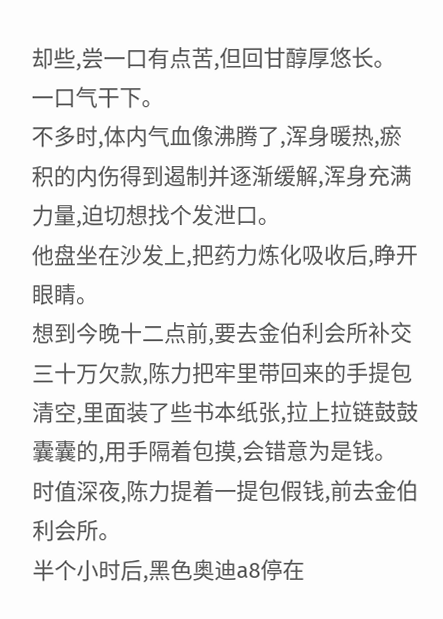却些,尝一口有点苦,但回甘醇厚悠长。
一口气干下。
不多时,体内气血像沸腾了,浑身暖热,瘀积的内伤得到遏制并逐渐缓解,浑身充满力量,迫切想找个发泄口。
他盘坐在沙发上,把药力炼化吸收后,睁开眼睛。
想到今晚十二点前,要去金伯利会所补交三十万欠款,陈力把牢里带回来的手提包清空,里面装了些书本纸张,拉上拉链鼓鼓囊囊的,用手隔着包摸,会错意为是钱。
时值深夜,陈力提着一提包假钱,前去金伯利会所。
半个小时后,黑色奥迪a8停在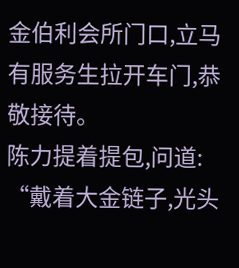金伯利会所门口,立马有服务生拉开车门,恭敬接待。
陈力提着提包,问道:
“戴着大金链子,光头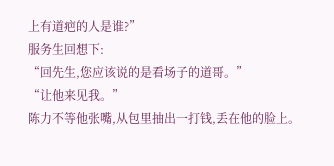上有道疤的人是谁?”
服务生回想下:
“回先生,您应该说的是看场子的道哥。”
“让他来见我。”
陈力不等他张嘴,从包里抽出一打钱,丢在他的脸上。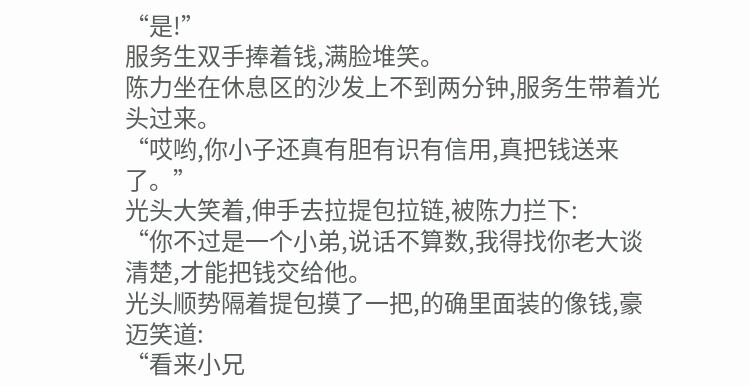“是!”
服务生双手捧着钱,满脸堆笑。
陈力坐在休息区的沙发上不到两分钟,服务生带着光头过来。
“哎哟,你小子还真有胆有识有信用,真把钱送来了。”
光头大笑着,伸手去拉提包拉链,被陈力拦下:
“你不过是一个小弟,说话不算数,我得找你老大谈清楚,才能把钱交给他。
光头顺势隔着提包摸了一把,的确里面装的像钱,豪迈笑道:
“看来小兄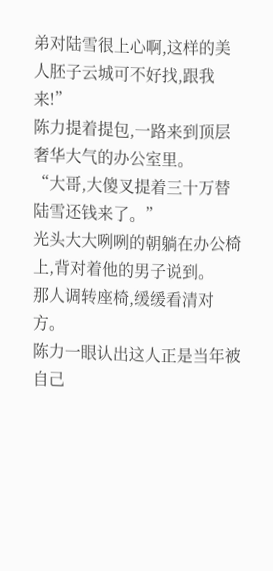弟对陆雪很上心啊,这样的美人胚子云城可不好找,跟我来!”
陈力提着提包,一路来到顶层奢华大气的办公室里。
“大哥,大傻叉提着三十万替陆雪还钱来了。”
光头大大咧咧的朝躺在办公椅上,背对着他的男子说到。
那人调转座椅,缓缓看清对方。
陈力一眼认出这人正是当年被自己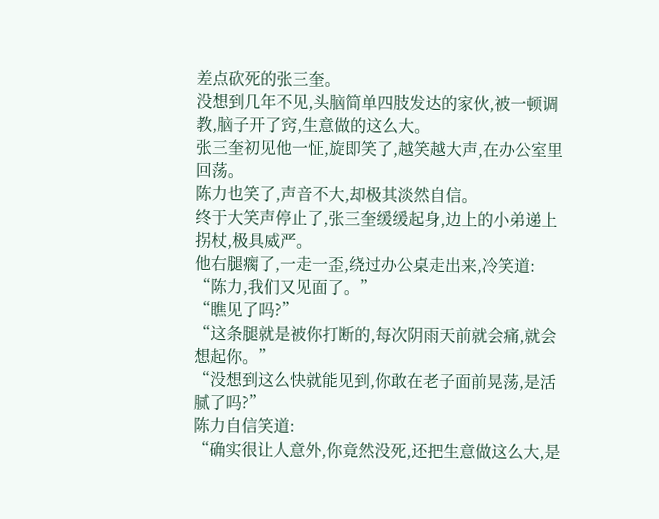差点砍死的张三奎。
没想到几年不见,头脑简单四肢发达的家伙,被一顿调教,脑子开了窍,生意做的这么大。
张三奎初见他一怔,旋即笑了,越笑越大声,在办公室里回荡。
陈力也笑了,声音不大,却极其淡然自信。
终于大笑声停止了,张三奎缓缓起身,边上的小弟递上拐杖,极具威严。
他右腿瘸了,一走一歪,绕过办公桌走出来,冷笑道:
“陈力,我们又见面了。”
“瞧见了吗?”
“这条腿就是被你打断的,每次阴雨天前就会痛,就会想起你。”
“没想到这么快就能见到,你敢在老子面前晃荡,是活腻了吗?”
陈力自信笑道:
“确实很让人意外,你竟然没死,还把生意做这么大,是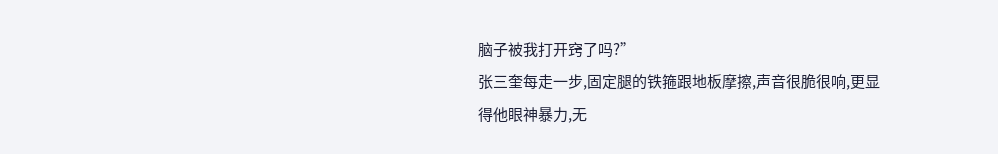脑子被我打开窍了吗?”
张三奎每走一步,固定腿的铁箍跟地板摩擦,声音很脆很响,更显得他眼神暴力,无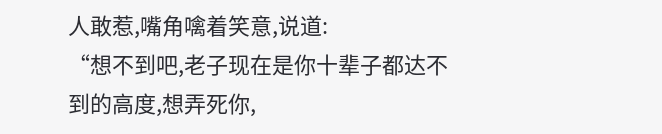人敢惹,嘴角噙着笑意,说道:
“想不到吧,老子现在是你十辈子都达不到的高度,想弄死你,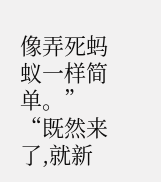像弄死蚂蚁一样简单。”
“既然来了,就新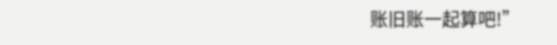账旧账一起算吧!”